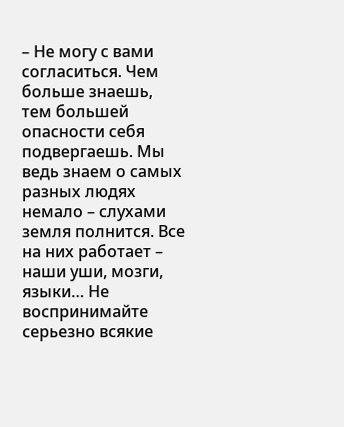– Не могу с вами согласиться. Чем больше знаешь, тем большей опасности себя подвергаешь. Мы ведь знаем о самых разных людях немало – слухами земля полнится. Все на них работает – наши уши, мозги, языки… Не воспринимайте серьезно всякие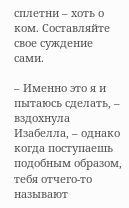сплетни – хоть о ком. Составляйте свое суждение сами.

– Именно это я и пытаюсь сделать, – вздохнула Изабелла, – однако когда поступаешь подобным образом, тебя отчего-то называют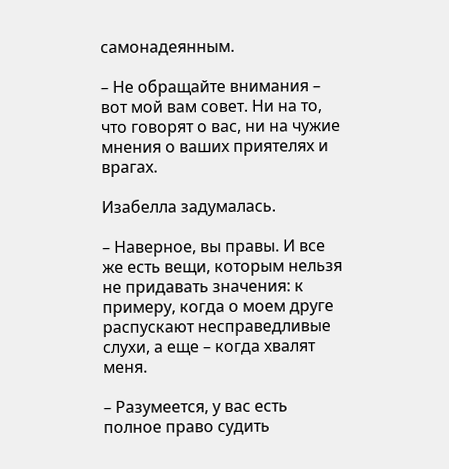самонадеянным.

– Не обращайте внимания – вот мой вам совет. Ни на то, что говорят о вас, ни на чужие мнения о ваших приятелях и врагах.

Изабелла задумалась.

– Наверное, вы правы. И все же есть вещи, которым нельзя не придавать значения: к примеру, когда о моем друге распускают несправедливые слухи, а еще – когда хвалят меня.

– Разумеется, у вас есть полное право судить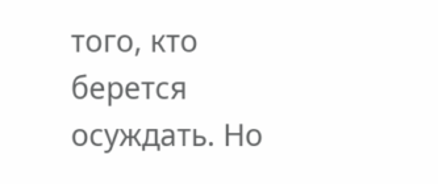того, кто берется осуждать. Но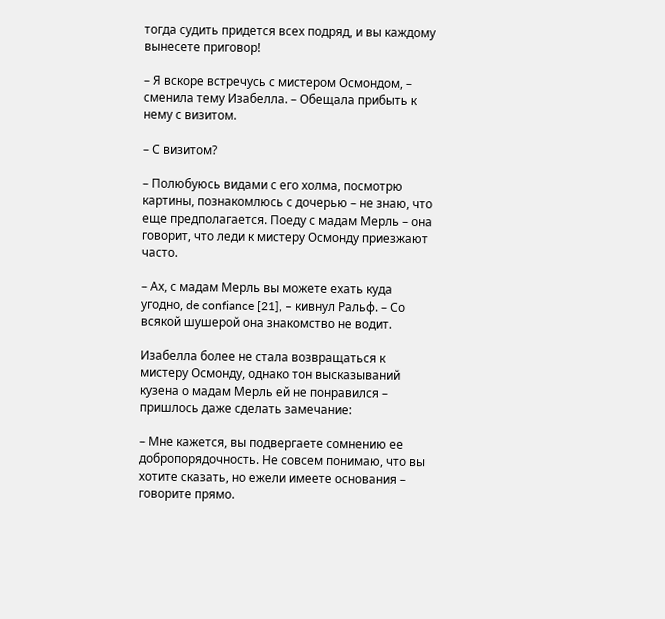тогда судить придется всех подряд, и вы каждому вынесете приговор!

– Я вскоре встречусь с мистером Осмондом, – сменила тему Изабелла. – Обещала прибыть к нему с визитом.

– С визитом?

– Полюбуюсь видами с его холма, посмотрю картины, познакомлюсь с дочерью – не знаю, что еще предполагается. Поеду с мадам Мерль – она говорит, что леди к мистеру Осмонду приезжают часто.

– Ах, с мадам Мерль вы можете ехать куда угодно, de confiance [21], – кивнул Ральф. – Со всякой шушерой она знакомство не водит.

Изабелла более не стала возвращаться к мистеру Осмонду, однако тон высказываний кузена о мадам Мерль ей не понравился – пришлось даже сделать замечание:

– Мне кажется, вы подвергаете сомнению ее добропорядочность. Не совсем понимаю, что вы хотите сказать, но ежели имеете основания – говорите прямо.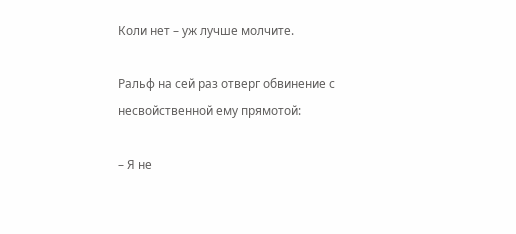Коли нет – уж лучше молчите.

Ральф на сей раз отверг обвинение с несвойственной ему прямотой:

– Я не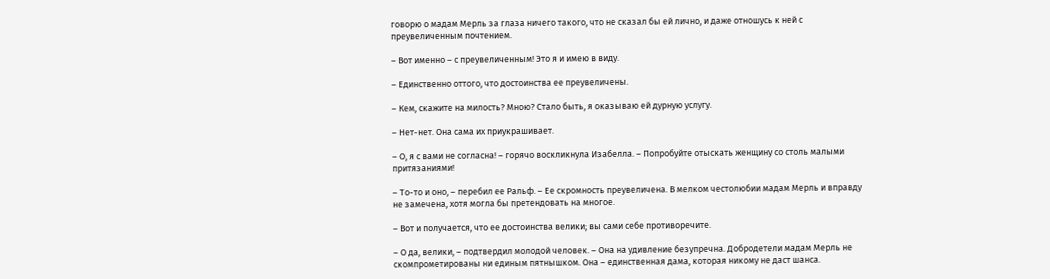говорю о мадам Мерль за глаза ничего такого, что не сказал бы ей лично, и даже отношусь к ней с преувеличенным почтением.

– Вот именно – с преувеличенным! Это я и имею в виду.

– Единственно оттого, что достоинства ее преувеличены.

– Кем, скажите на милость? Мною? Стало быть, я оказываю ей дурную услугу.

– Нет-нет. Она сама их приукрашивает.

– О, я с вами не согласна! – горячо воскликнула Изабелла. – Попробуйте отыскать женщину со столь малыми притязаниями!

– То-то и оно, – перебил ее Ральф. – Ее скромность преувеличена. В мелком честолюбии мадам Мерль и вправду не замечена, хотя могла бы претендовать на многое.

– Вот и получается, что ее достоинства велики; вы сами себе противоречите.

– О да, велики, – подтвердил молодой человек. – Она на удивление безупречна. Добродетели мадам Мерль не скомпрометированы ни единым пятнышком. Она – единственная дама, которая никому не даст шанса.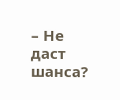– Не даст шанса?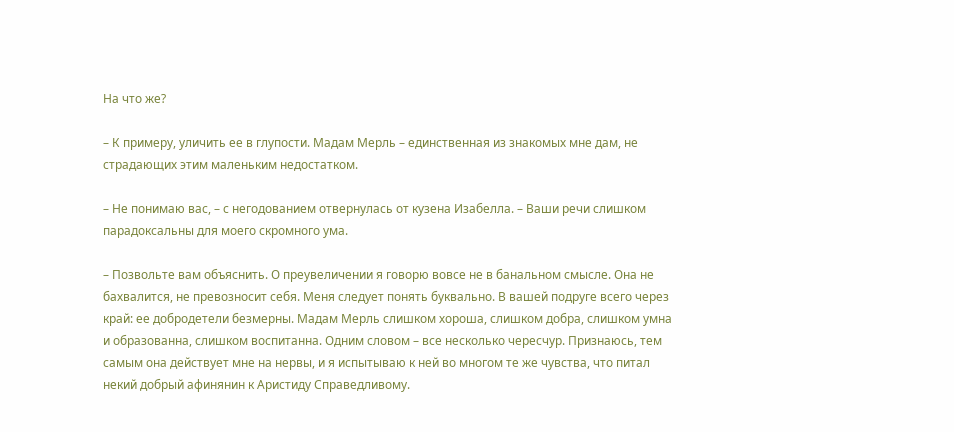На что же?

– К примеру, уличить ее в глупости. Мадам Мерль – единственная из знакомых мне дам, не страдающих этим маленьким недостатком.

– Не понимаю вас, – с негодованием отвернулась от кузена Изабелла. – Ваши речи слишком парадоксальны для моего скромного ума.

– Позвольте вам объяснить. О преувеличении я говорю вовсе не в банальном смысле. Она не бахвалится, не превозносит себя. Меня следует понять буквально. В вашей подруге всего через край: ее добродетели безмерны. Мадам Мерль слишком хороша, слишком добра, слишком умна и образованна, слишком воспитанна. Одним словом – все несколько чересчур. Признаюсь, тем самым она действует мне на нервы, и я испытываю к ней во многом те же чувства, что питал некий добрый афинянин к Аристиду Справедливому.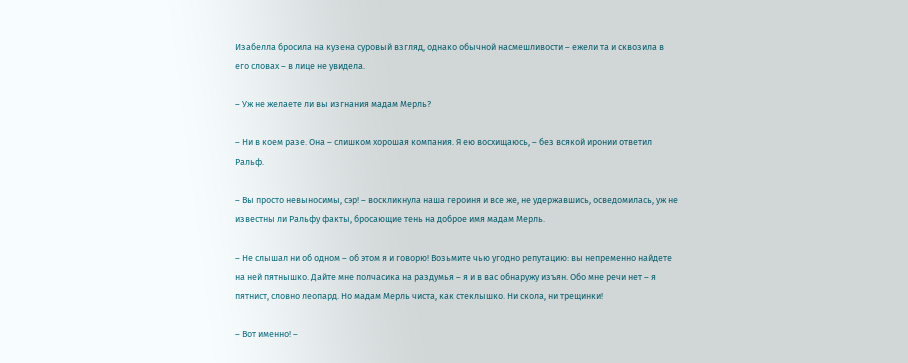Изабелла бросила на кузена суровый взгляд, однако обычной насмешливости – ежели та и сквозила в его словах – в лице не увидела.

– Уж не желаете ли вы изгнания мадам Мерль?

– Ни в коем разе. Она – слишком хорошая компания. Я ею восхищаюсь, – без всякой иронии ответил Ральф.

– Вы просто невыносимы, сэр! – воскликнула наша героиня и все же, не удержавшись, осведомилась, уж не известны ли Ральфу факты, бросающие тень на доброе имя мадам Мерль.

– Не слышал ни об одном – об этом я и говорю! Возьмите чью угодно репутацию: вы непременно найдете на ней пятнышко. Дайте мне полчасика на раздумья – я и в вас обнаружу изъян. Обо мне речи нет – я пятнист, словно леопард. Но мадам Мерль чиста, как стеклышко. Ни скола, ни трещинки!

– Вот именно! –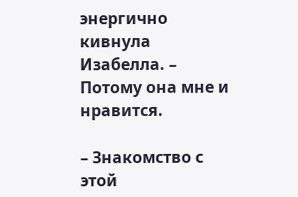энергично кивнула Изабелла. – Потому она мне и нравится.

– Знакомство с этой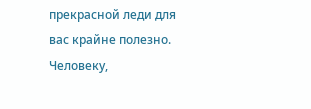прекрасной леди для вас крайне полезно. Человеку,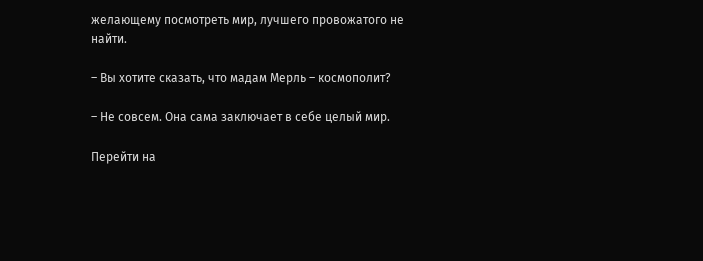желающему посмотреть мир, лучшего провожатого не найти.

– Вы хотите сказать, что мадам Мерль – космополит?

– Не совсем. Она сама заключает в себе целый мир.

Перейти на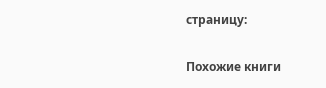страницу:

Похожие книги